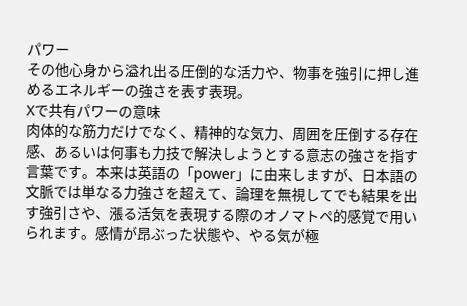パワー
その他心身から溢れ出る圧倒的な活力や、物事を強引に押し進めるエネルギーの強さを表す表現。
Xで共有パワーの意味
肉体的な筋力だけでなく、精神的な気力、周囲を圧倒する存在感、あるいは何事も力技で解決しようとする意志の強さを指す言葉です。本来は英語の「power」に由来しますが、日本語の文脈では単なる力強さを超えて、論理を無視してでも結果を出す強引さや、漲る活気を表現する際のオノマトペ的感覚で用いられます。感情が昂ぶった状態や、やる気が極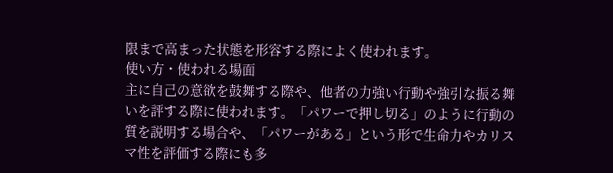限まで高まった状態を形容する際によく使われます。
使い方・使われる場面
主に自己の意欲を鼓舞する際や、他者の力強い行動や強引な振る舞いを評する際に使われます。「パワーで押し切る」のように行動の質を説明する場合や、「パワーがある」という形で生命力やカリスマ性を評価する際にも多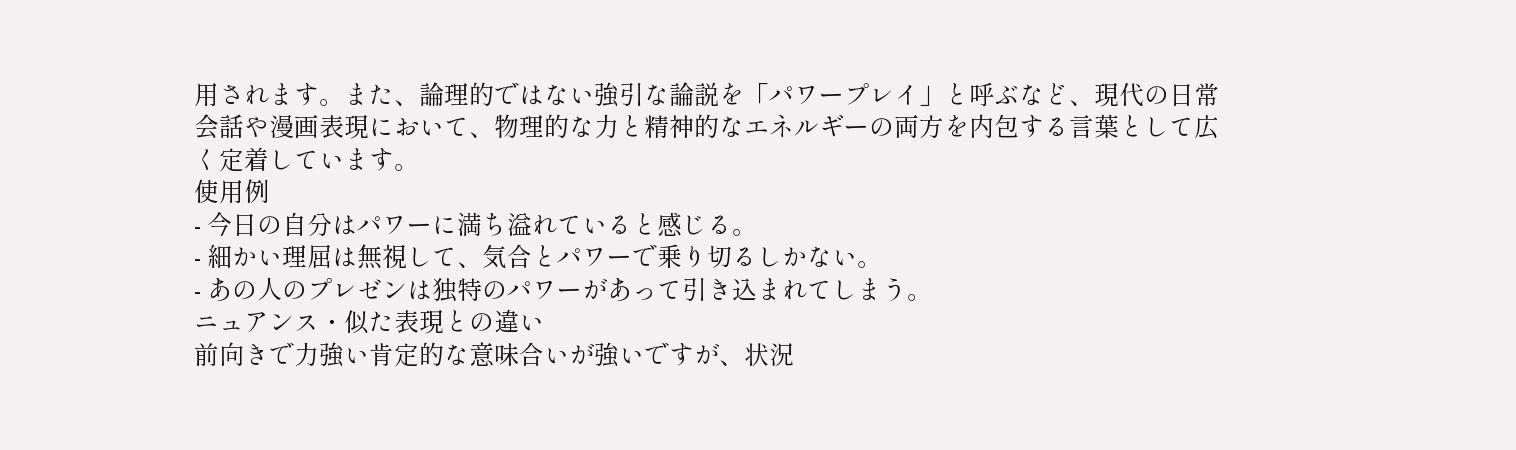用されます。また、論理的ではない強引な論説を「パワープレイ」と呼ぶなど、現代の日常会話や漫画表現において、物理的な力と精神的なエネルギーの両方を内包する言葉として広く定着しています。
使用例
- 今日の自分はパワーに満ち溢れていると感じる。
- 細かい理屈は無視して、気合とパワーで乗り切るしかない。
- あの人のプレゼンは独特のパワーがあって引き込まれてしまう。
ニュアンス・似た表現との違い
前向きで力強い肯定的な意味合いが強いですが、状況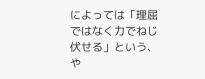によっては「理屈ではなく力でねじ伏せる」という、や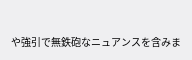や強引で無鉄砲なニュアンスを含みま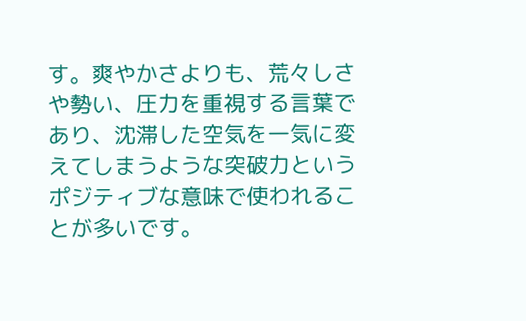す。爽やかさよりも、荒々しさや勢い、圧力を重視する言葉であり、沈滞した空気を一気に変えてしまうような突破力というポジティブな意味で使われることが多いです。